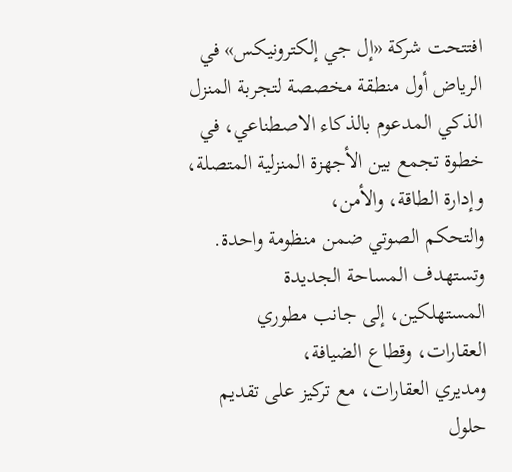افتتحت شركة «إل جي إلكترونيكس» في الرياض أول منطقة مخصصة لتجربة المنزل الذكي المدعوم بالذكاء الاصطناعي، في خطوة تجمع بين الأجهزة المنزلية المتصلة، وإدارة الطاقة، والأمن،
والتحكم الصوتي ضمن منظومة واحدة. وتستهدف المساحة الجديدة المستهلكين، إلى جانب مطوري العقارات، وقطاع الضيافة،
ومديري العقارات، مع تركيز على تقديم حلول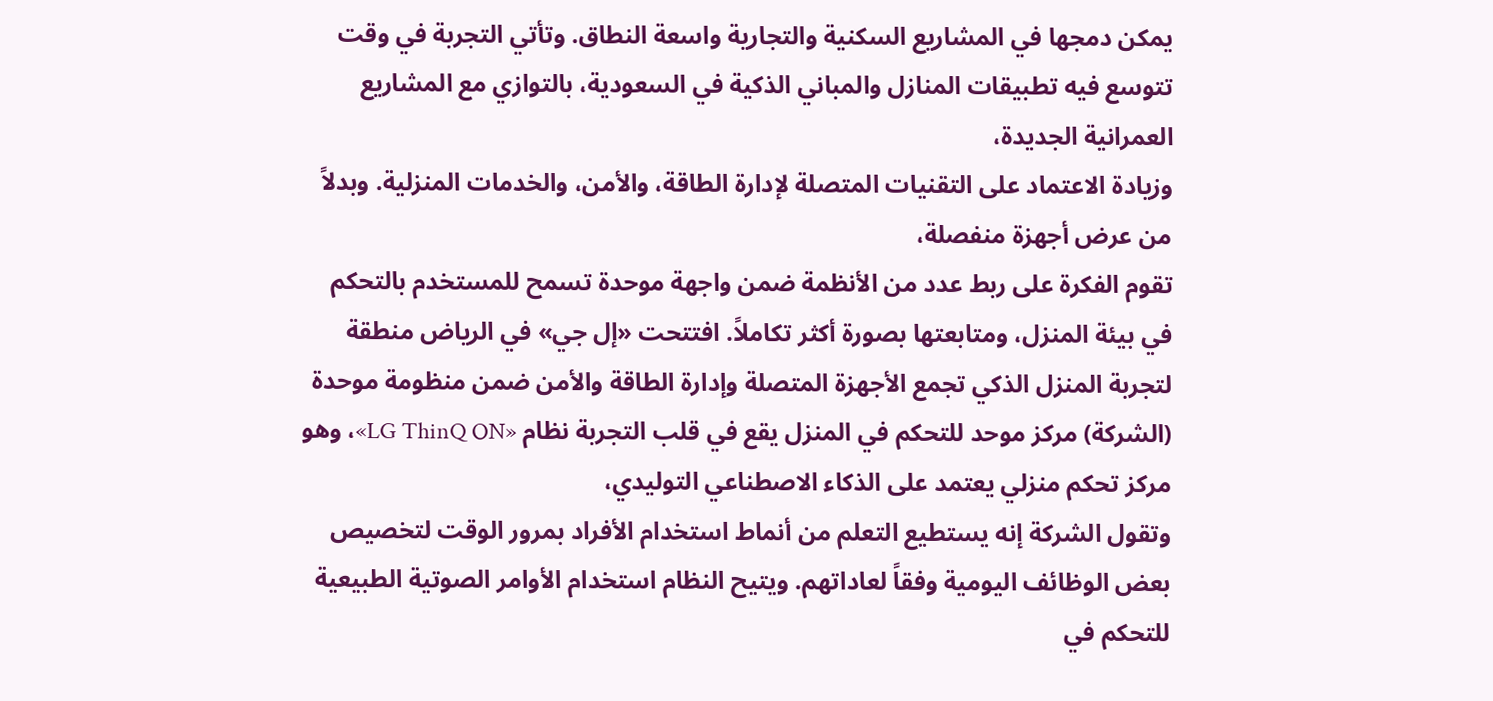يمكن دمجها في المشاريع السكنية والتجارية واسعة النطاق. وتأتي التجربة في وقت تتوسع فيه تطبيقات المنازل والمباني الذكية في السعودية، بالتوازي مع المشاريع العمرانية الجديدة،
وزيادة الاعتماد على التقنيات المتصلة لإدارة الطاقة، والأمن، والخدمات المنزلية. وبدلاً من عرض أجهزة منفصلة،
تقوم الفكرة على ربط عدد من الأنظمة ضمن واجهة موحدة تسمح للمستخدم بالتحكم في بيئة المنزل، ومتابعتها بصورة أكثر تكاملاً. افتتحت «إل جي» في الرياض منطقة لتجربة المنزل الذكي تجمع الأجهزة المتصلة وإدارة الطاقة والأمن ضمن منظومة موحدة (الشركة) مركز موحد للتحكم في المنزل يقع في قلب التجربة نظام «LG ThinQ ON»، وهو مركز تحكم منزلي يعتمد على الذكاء الاصطناعي التوليدي،
وتقول الشركة إنه يستطيع التعلم من أنماط استخدام الأفراد بمرور الوقت لتخصيص بعض الوظائف اليومية وفقاً لعاداتهم. ويتيح النظام استخدام الأوامر الصوتية الطبيعية للتحكم في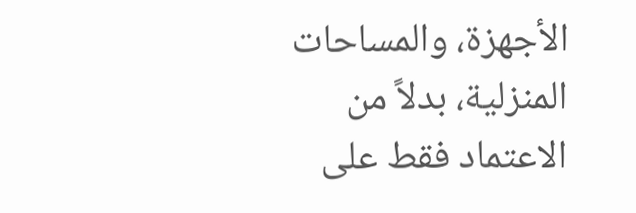الأجهزة، والمساحات المنزلية، بدلاً من الاعتماد فقط على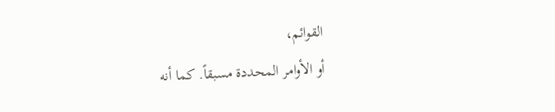القوائم،
أو الأوامر المحددة مسبقاً. كما أنه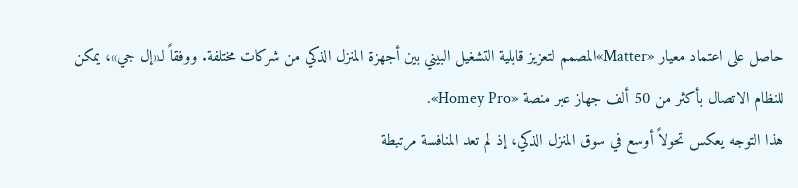حاصل على اعتماد معيار «Matter»المصمم لتعزيز قابلية التشغيل البيني بين أجهزة المنزل الذكي من شركات مختلفة. ووفقاً لـ«إل جي»، يمكن للنظام الاتصال بأكثر من 50 ألف جهاز عبر منصة «Homey Pro».
هذا التوجه يعكس تحولاً أوسع في سوق المنزل الذكي، إذ لم تعد المنافسة مرتبطة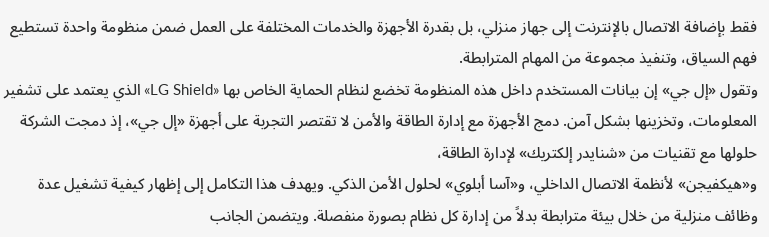فقط بإضافة الاتصال بالإنترنت إلى جهاز منزلي، بل بقدرة الأجهزة والخدمات المختلفة على العمل ضمن منظومة واحدة تستطيع فهم السياق، وتنفيذ مجموعة من المهام المترابطة.
وتقول «إل جي» إن بيانات المستخدم داخل هذه المنظومة تخضع لنظام الحماية الخاص بها «LG Shield» الذي يعتمد على تشفير المعلومات، وتخزينها بشكل آمن. دمج الأجهزة مع إدارة الطاقة والأمن لا تقتصر التجربة على أجهزة «إل جي»، إذ دمجت الشركة حلولها مع تقنيات من «شنايدر إلكتريك» لإدارة الطاقة،
و«هيكفيجن» لأنظمة الاتصال الداخلي، و«آسا أبلوي» لحلول الأمن الذكي. ويهدف هذا التكامل إلى إظهار كيفية تشغيل عدة وظائف منزلية من خلال بيئة مترابطة بدلاً من إدارة كل نظام بصورة منفصلة. ويتضمن الجانب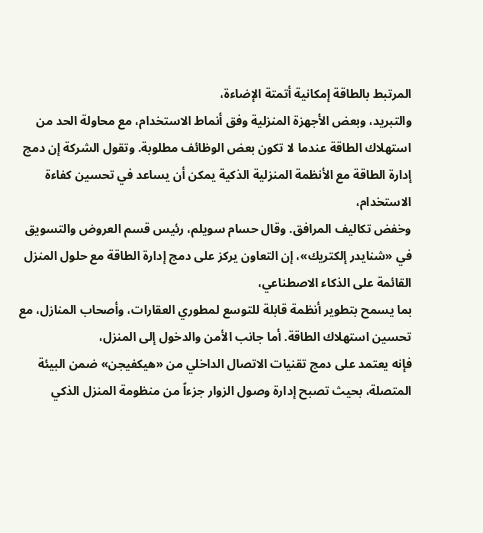المرتبط بالطاقة إمكانية أتمتة الإضاءة،
والتبريد، وبعض الأجهزة المنزلية وفق أنماط الاستخدام، مع محاولة الحد من استهلاك الطاقة عندما لا تكون بعض الوظائف مطلوبة. وتقول الشركة إن دمج إدارة الطاقة مع الأنظمة المنزلية الذكية يمكن أن يساعد في تحسين كفاءة الاستخدام،
وخفض تكاليف المرافق. وقال حسام سويلم، رئيس قسم العروض والتسويق في «شنايدر إلكتريك»، إن التعاون يركز على دمج إدارة الطاقة مع حلول المنزل القائمة على الذكاء الاصطناعي،
بما يسمح بتطوير أنظمة قابلة للتوسع لمطوري العقارات، وأصحاب المنازل، مع تحسين استهلاك الطاقة. أما جانب الأمن والدخول إلى المنزل،
فإنه يعتمد على دمج تقنيات الاتصال الداخلي من «هيكفيجن» ضمن البيئة المتصلة، بحيث تصبح إدارة وصول الزوار جزءاً من منظومة المنزل الذكي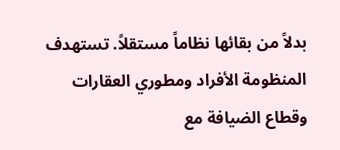بدلاً من بقائها نظاماً مستقلاً. تستهدف المنظومة الأفراد ومطوري العقارات وقطاع الضيافة مع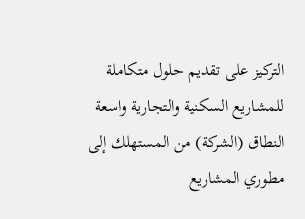التركيز على تقديم حلول متكاملة للمشاريع السكنية والتجارية واسعة النطاق (الشركة) من المستهلك إلى مطوري المشاريع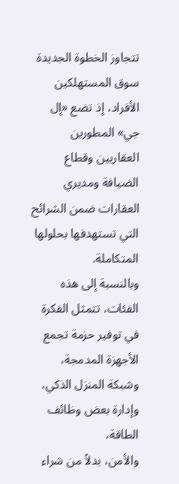تتجاوز الخطوة الجديدة سوق المستهلكين الأفراد، إذ تضع «إل جي» المطورين العقاريين وقطاع الضيافة ومديري العقارات ضمن الشرائح التي تستهدفها بحلولها المتكاملة.
وبالنسبة إلى هذه الفئات، تتمثل الفكرة في توفير حزمة تجمع الأجهزة المدمجة، وشبكة المنزل الذكي، وإدارة بعض وظائف الطاقة،
والأمن، بدلاً من شراء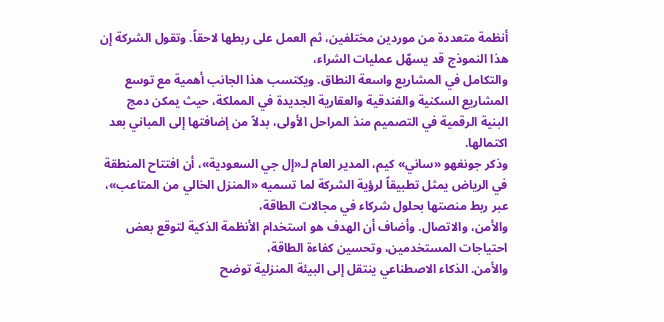أنظمة متعددة من موردين مختلفين، ثم العمل على ربطها لاحقاً. وتقول الشركة إن هذا النموذج قد يسهّل عمليات الشراء،
والتكامل في المشاريع واسعة النطاق. ويكتسب هذا الجانب أهمية مع توسع المشاريع السكنية والفندقية والعقارية الجديدة في المملكة، حيث يمكن دمج البنية الرقمية في التصميم منذ المراحل الأولى، بدلاً من إضافتها إلى المباني بعد اكتمالها.
وذكر جونغهو «ساني» كيم، المدير العام لـ«إل جي السعودية»، أن افتتاح المنطقة في الرياض يمثل تطبيقاً لرؤية الشركة لما تسميه «المنزل الخالي من المتاعب»، عبر ربط منصتها بحلول شركاء في مجالات الطاقة،
والأمن، والاتصال. وأضاف أن الهدف هو استخدام الأنظمة الذكية لتوقع بعض احتياجات المستخدمين، وتحسين كفاءة الطاقة،
والأمن. الذكاء الاصطناعي ينتقل إلى البيئة المنزلية توضح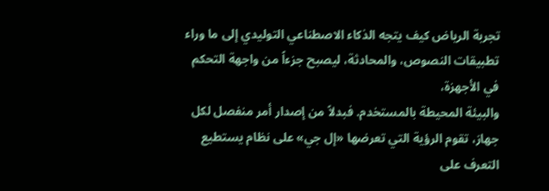تجربة الرياض كيف يتجه الذكاء الاصطناعي التوليدي إلى ما وراء تطبيقات النصوص، والمحادثة، ليصبح جزءاً من واجهة التحكم في الأجهزة،
والبيئة المحيطة بالمستخدم. فبدلاً من إصدار أمر منفصل لكل جهاز، تقوم الرؤية التي تعرضها «إل جي» على نظام يستطيع التعرف على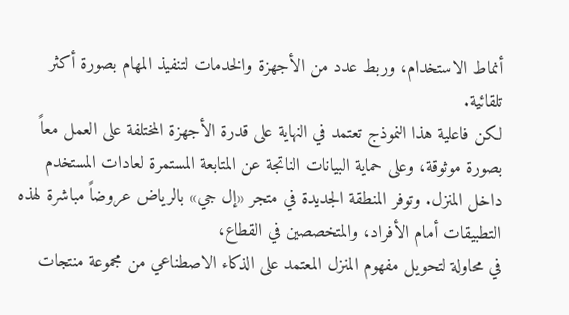أنماط الاستخدام، وربط عدد من الأجهزة والخدمات لتنفيذ المهام بصورة أكثر تلقائية.
لكن فاعلية هذا النموذج تعتمد في النهاية على قدرة الأجهزة المختلفة على العمل معاً بصورة موثوقة، وعلى حماية البيانات الناتجة عن المتابعة المستمرة لعادات المستخدم داخل المنزل. وتوفر المنطقة الجديدة في متجر «إل جي» بالرياض عروضاً مباشرة لهذه التطبيقات أمام الأفراد، والمتخصصين في القطاع،
في محاولة لتحويل مفهوم المنزل المعتمد على الذكاء الاصطناعي من مجموعة منتجات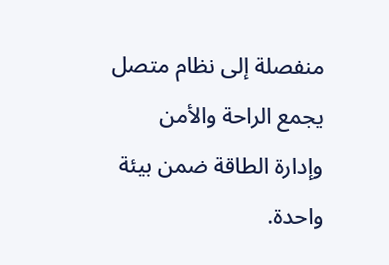منفصلة إلى نظام متصل يجمع الراحة والأمن وإدارة الطاقة ضمن بيئة واحدة.